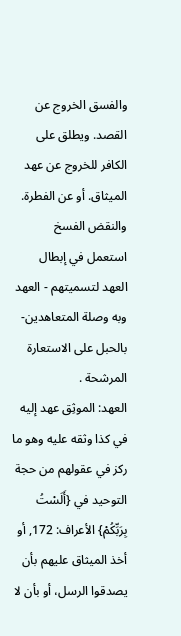والفسق الخروج عن القصد. ويطلق على الكافر للخروج عن عهد الميثاق. أو عن الفطرة. والنقض الفسخ استعمل في إبطال العهد لتسميتهم - العهد وبه وصلة المتعاهدين- بالحبل على الاستعارة المرشحة .
العهد: الموثِق عهد إليه في كذا وثقه عليه وهو ما ركز في عقولهم من حجة التوحيد في {أَلَسْتُ بِرَبِّكُمْ} الأعراف: 172, أو أخذ الميثاق عليهم بأن يصدقوا الرسل، أو بأن لا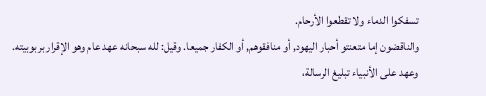تسفكوا الدماء ولا تقطعوا الأرحام.
والناقضون إما متعنتو أحبار اليهود, أو منافقوهم, أو الكفار جميعا. وقيل: لله سبحانه عهد عام وهو الإقرار بربوبيته. وعهد على الأنبياء تبليغ الرسالة،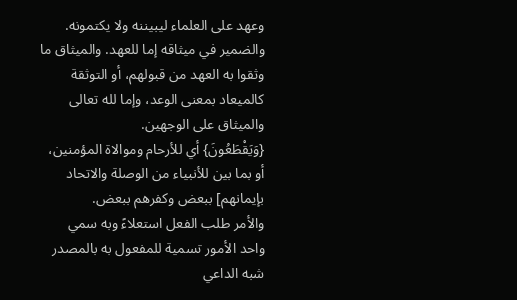وعهد على العلماء ليبيننه ولا يكتمونه.
والضمير في ميثاقه إما للعهد. والميثاق ما وثقوا به العهد من قبولهم، أو التوثقة كالميعاد بمعنى الوعد، وإما لله تعالى والميثاق على الوجهين.
{وَيَقْطَعُونَ} أي للأرحام وموالاة المؤمنين، أو بما بين للأنبياء من الوصلة والاتحاد بإيمانهم] ببعض وكفرهم ببعض.
والأمر طلب الفعل استعلاءً وبه سمي واحد الأمور تسمية للمفعول به بالمصدر شبه الداعي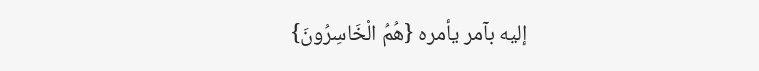إليه بآمر يأمره {هُمُ الْخَاسِرُونَ}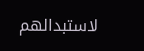لاستبدالهم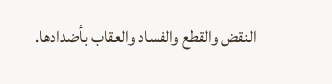النقض والقطع والفساد والعقاب بأضدادها.